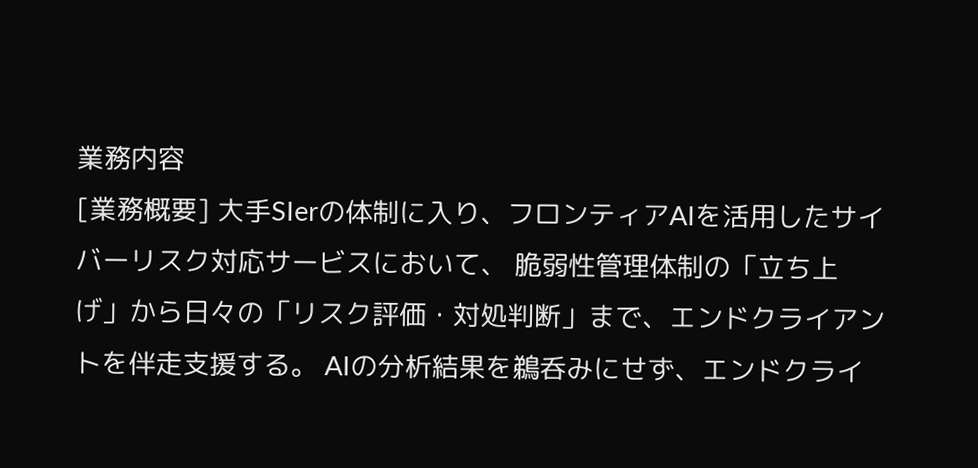業務内容
[業務概要] 大手SIerの体制に入り、フロンティアAIを活用したサイバーリスク対応サービスにおいて、 脆弱性管理体制の「立ち上げ」から日々の「リスク評価・対処判断」まで、エンドクライアントを伴走支援する。 AIの分析結果を鵜呑みにせず、エンドクライ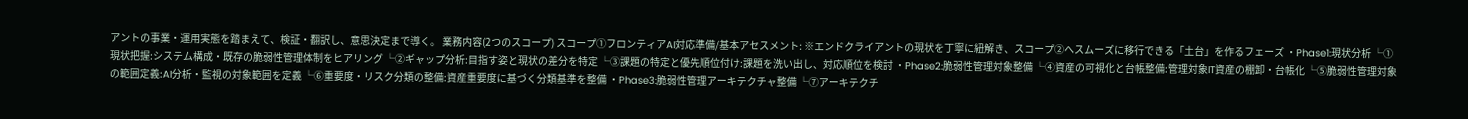アントの事業・運用実態を踏まえて、検証・翻訳し、意思決定まで導く。 業務内容(2つのスコープ) スコープ①フロンティアAI対応準備/基本アセスメント: ※エンドクライアントの現状を丁寧に紐解き、スコープ②へスムーズに移行できる「土台」を作るフェーズ ・Phase1:現状分析 └①現状把握:システム構成・既存の脆弱性管理体制をヒアリング └②ギャップ分析:目指す姿と現状の差分を特定 └③課題の特定と優先順位付け:課題を洗い出し、対応順位を検討 ・Phase2:脆弱性管理対象整備 └④資産の可視化と台帳整備:管理対象IT資産の棚卸・台帳化 └⑤脆弱性管理対象の範囲定義:AI分析・監視の対象範囲を定義 └⑥重要度・リスク分類の整備:資産重要度に基づく分類基準を整備 ・Phase3:脆弱性管理アーキテクチャ整備 └⑦アーキテクチ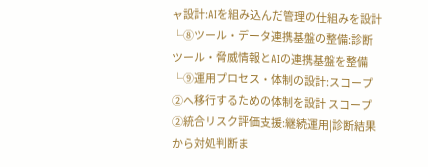ャ設計:AIを組み込んだ管理の仕組みを設計 └⑧ツール・データ連携基盤の整備:診断ツール・脅威情報とAIの連携基盤を整備 └⑨運用プロセス・体制の設計:スコープ②へ移行するための体制を設計 スコープ②統合リスク評価支援:継続運用|診断結果から対処判断ま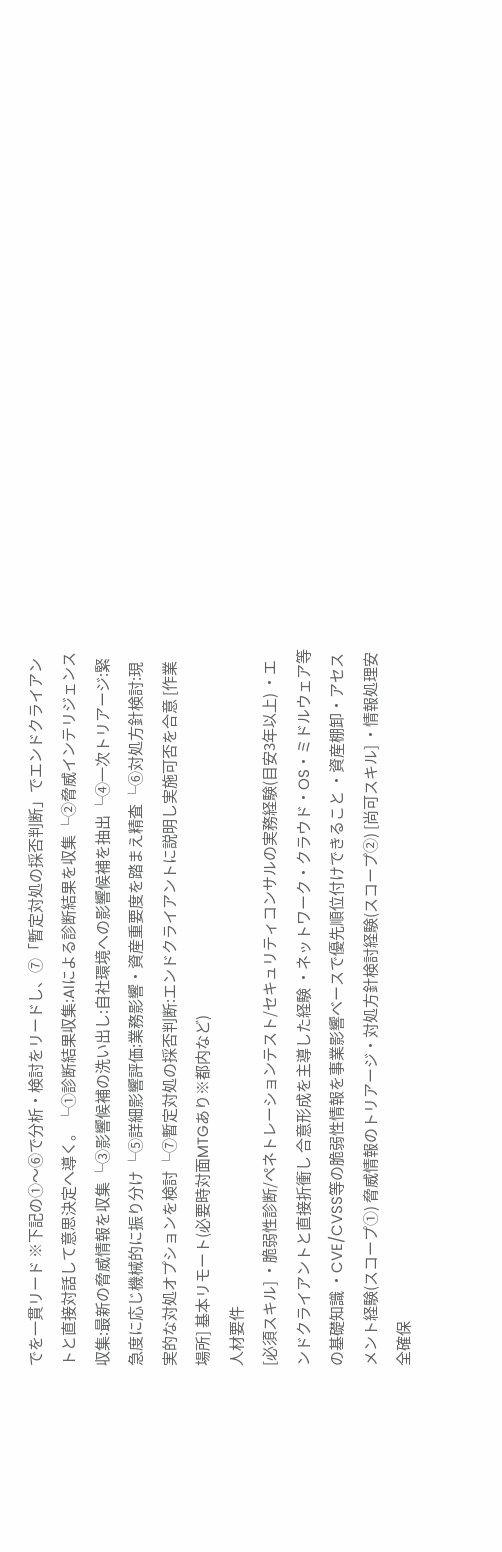でを一貫リード ※下記の①〜⑥で分析・検討をリードし、⑦「暫定対処の採否判断」でエンドクライアントと直接対話して意思決定へ導く。 └①診断結果収集:AIによる診断結果を収集 └②脅威インテリジェンス収集:最新の脅威情報を収集 └③影響候補の洗い出し:自社環境への影響候補を抽出 └④一次トリアージ:緊急度に応じ機械的に振り分け └⑤詳細影響評価:業務影響・資産重要度を踏まえ精査 └⑥対処方針検討:現実的な対処オプションを検討 └⑦暫定対処の採否判断:エンドクライアントに説明し実施可否を合意 [作業場所] 基本リモート(必要時対面MTGあり※都内など)
人材要件
[必須スキル] ・脆弱性診断/ペネトレーションテスト/セキュリティコンサルの実務経験(目安3年以上) ・エンドクライアントと直接折衝し 合意形成を主導した経験 ・ネットワーク・クラウド・OS・ミドルウェア等の基礎知識 ・CVE/CVSS等の脆弱性情報を事業影響ベースで優先順位付けできること ・資産棚卸・アセスメント経験(スコープ①) 脅威情報のトリアージ・対処方針検討経験(スコープ②) [尚可スキル] ・情報処理安全確保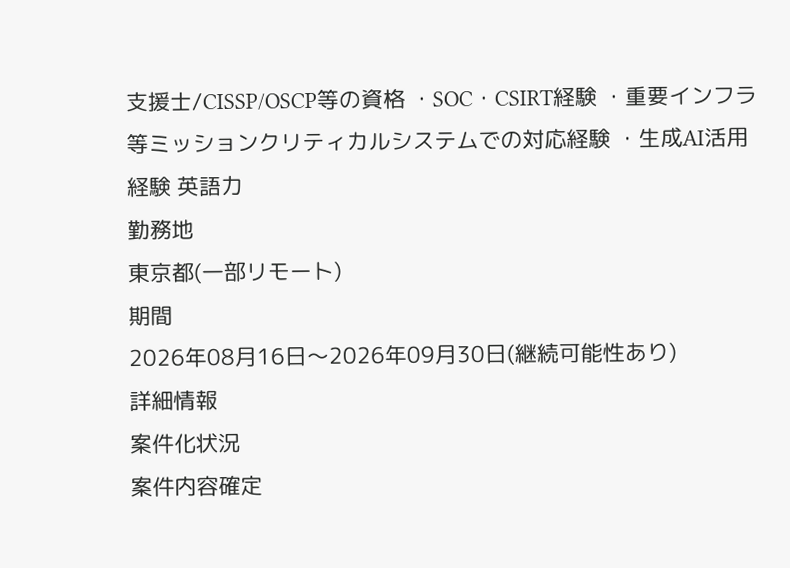支援士/CISSP/OSCP等の資格 ・SOC・CSIRT経験 ・重要インフラ等ミッションクリティカルシステムでの対応経験 ・生成AI活用経験 英語力
勤務地
東京都(一部リモート)
期間
2026年08月16日〜2026年09月30日(継続可能性あり)
詳細情報
案件化状況
案件内容確定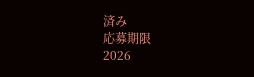済み
応募期限
2026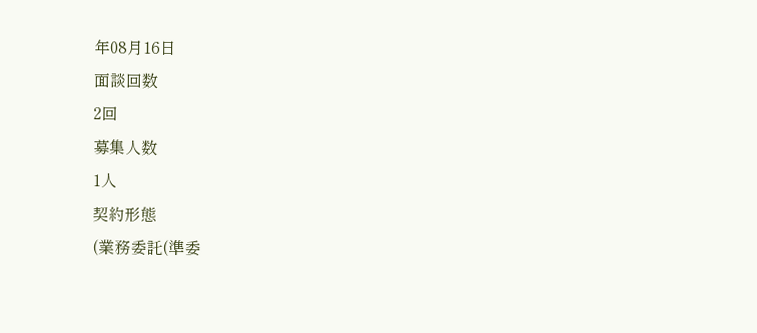年08月16日
面談回数
2回
募集人数
1人
契約形態
(業務委託(準委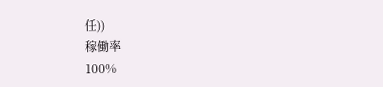任))
稼働率
100%